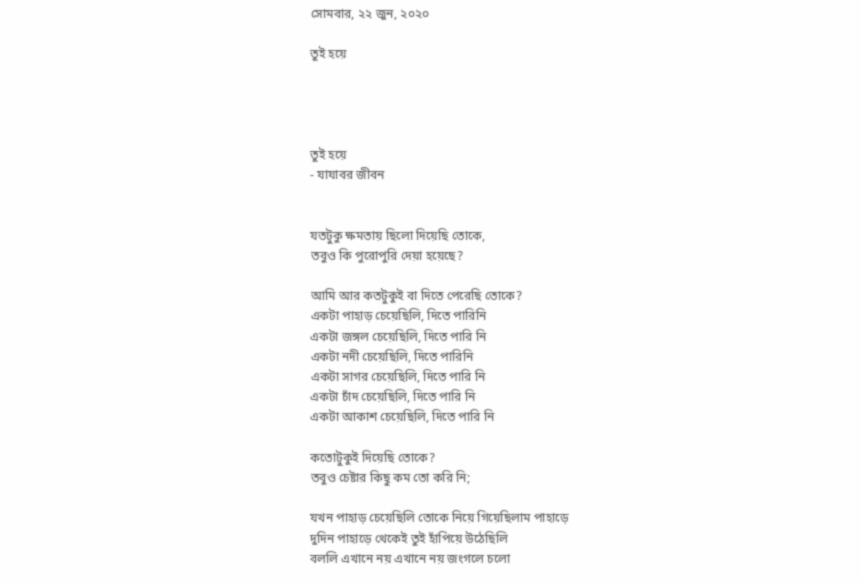সোমবার, ২২ জুন, ২০২০

তুই হয়ে




তুই হয়ে
- যাযাবর জীবন


যতটুকু ক্ষমতায় ছিলো দিয়েছি তোকে,
তবুও কি পুরোপুরি দেয়া হয়েছে?

আমি আর কতটুকুই বা দিতে পেরেছি তোকে?
একটা পাহাড় চেয়েছিলি, দিতে পারিনি
একটা জঙ্গল চেয়েছিলি, দিতে পারি নি
একটা নদী চেয়েছিলি, দিতে পারিনি
একটা সাগর চেয়েছিলি, দিতে পারি নি
একটা চাঁদ চেয়েছিলি, দিতে পারি নি
একটা আকাশ চেয়েছিলি, দিতে পারি নি

কতোটুকুই দিয়েছি তোকে?
তবুও চেষ্টার কিছু কম তো করি নি;

যখন পাহাড় চেয়েছিলি তোকে নিয়ে গিয়েছিলাম পাহাড়ে
দুদিন পাহাড়ে থেকেই তুই হাঁপিয়ে উঠেছিলি
বললি এখানে নয় এখানে নয় জংগলে চলো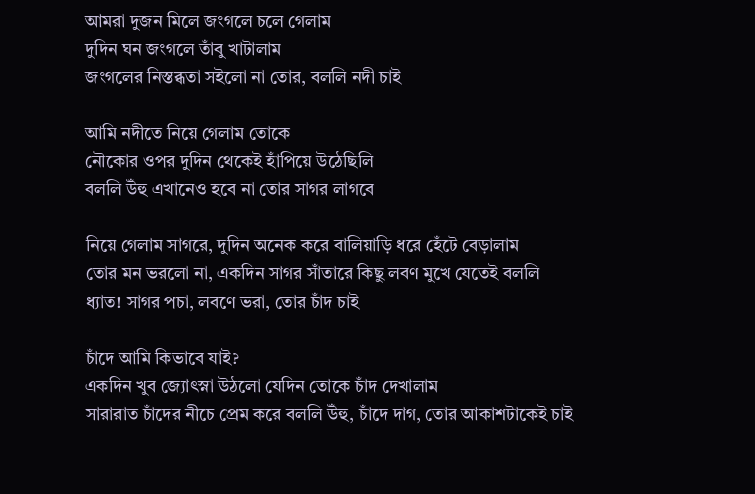আমরা দুজন মিলে জংগলে চলে গেলাম
দুদিন ঘন জংগলে তাঁবু খাটালাম
জংগলের নিস্তব্ধতা সইলো না তোর, বললি নদী চাই

আমি নদীতে নিয়ে গেলাম তোকে
নৌকোর ওপর দুদিন থেকেই হাঁপিয়ে উঠেছিলি
বললি উঁহু এখানেও হবে না তোর সাগর লাগবে

নিয়ে গেলাম সাগরে, দুদিন অনেক করে বালিয়াড়ি ধরে হেঁটে বেড়ালাম
তোর মন ভরলো না, একদিন সাগর সাঁতারে কিছু লবণ মুখে যেতেই বললি
ধ্যাত! সাগর পচা, লবণে ভরা, তোর চাঁদ চাই

চাঁদে আমি কিভাবে যাই?
একদিন খুব জ্যোৎস্না উঠলো যেদিন তোকে চাঁদ দেখালাম
সারারাত চাঁদের নীচে প্রেম করে বললি উঁহু, চাঁদে দাগ, তোর আকাশটাকেই চাই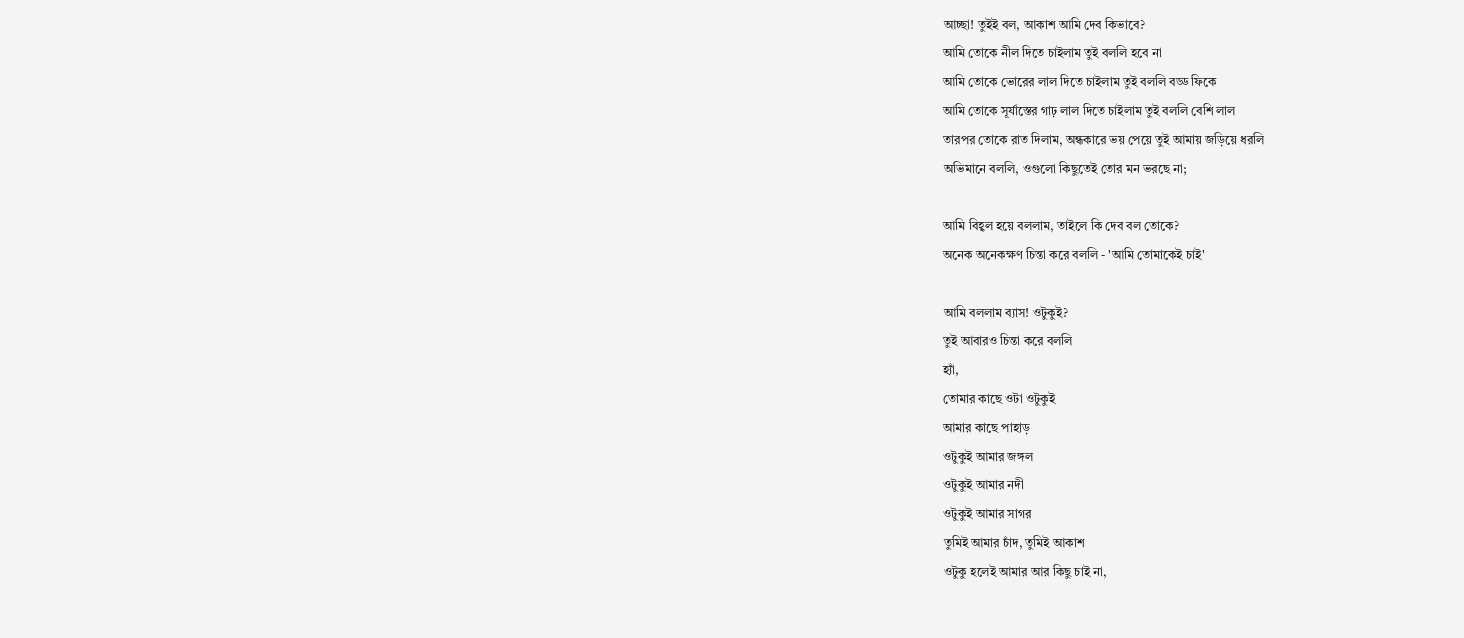আচ্ছা! তুইই বল, আকাশ আমি দেব কিভাবে?
আমি তোকে নীল দিতে চাইলাম তুই বললি হবে না
আমি তোকে ভোরের লাল দিতে চাইলাম তুই বললি বড্ড ফিকে
আমি তোকে সূর্যাস্তের গাঢ় লাল দিতে চাইলাম তুই বললি বেশি লাল
তারপর তোকে রাত দিলাম, অন্ধকারে ভয় পেয়ে তুই আমায় জড়িয়ে ধরলি
অভিমানে বললি, ওগুলো কিছুতেই তোর মন ভরছে না;

আমি বিহ্বল হয়ে বললাম, তাইলে কি দেব বল তোকে?
অনেক অনেকক্ষণ চিন্তা করে বললি - 'আমি তোমাকেই চাই'

আমি বললাম ব্যাস! ওটুকুই?
তুই আবারও চিন্তা করে বললি
হ্যাঁ,
তোমার কাছে ওটা ওটুকুই
আমার কাছে পাহাড়
ওটুকুই আমার জঙ্গল
ওটুকুই আমার নদী
ওটুকুই আমার সাগর
তুমিই আমার চাঁদ, তুমিই আকাশ
ওটুকু হলেই আমার আর কিছু চাই না,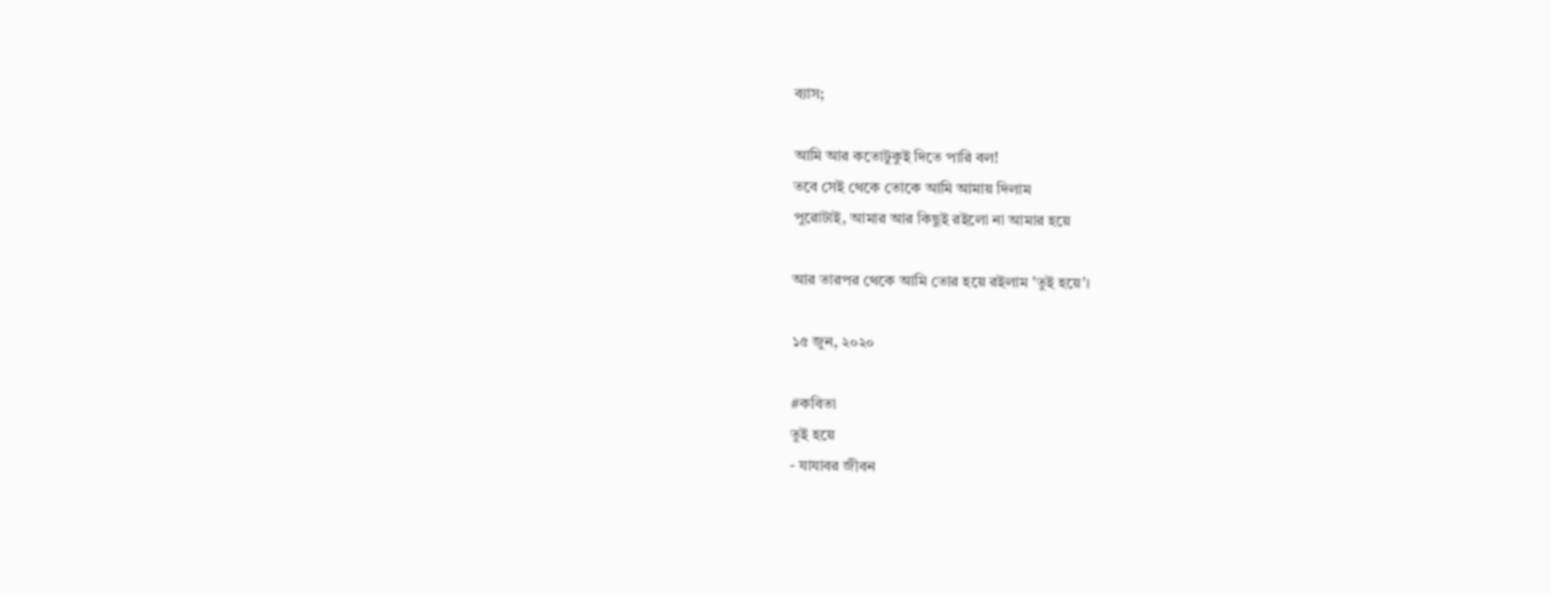ব্যাস;

আমি আর কতোটুকুই দিতে পারি বল!
তবে সেই থেকে তোকে আমি আমায় দিলাম
পুরোটাই, আমার আর কিছুই রইলো না আমার হয়ে

আর তারপর থেকে আমি তোর হয়ে রইলাম 'তুই হয়ে'।

১৫ জুন, ২০২০

#কবিতা
তুই হয়ে
- যাযাবর জীবন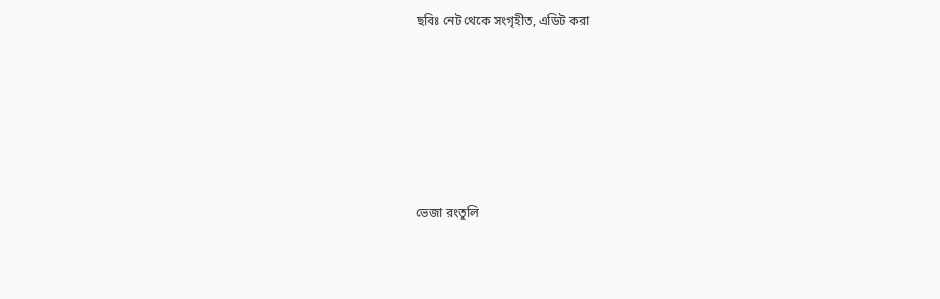ছবিঃ নেট থেকে সংগৃহীত, এডিট করা







ভেজা রংতুলি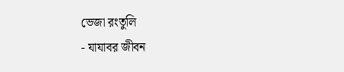ভেজা রংতুলি
- যাযাবর জীবন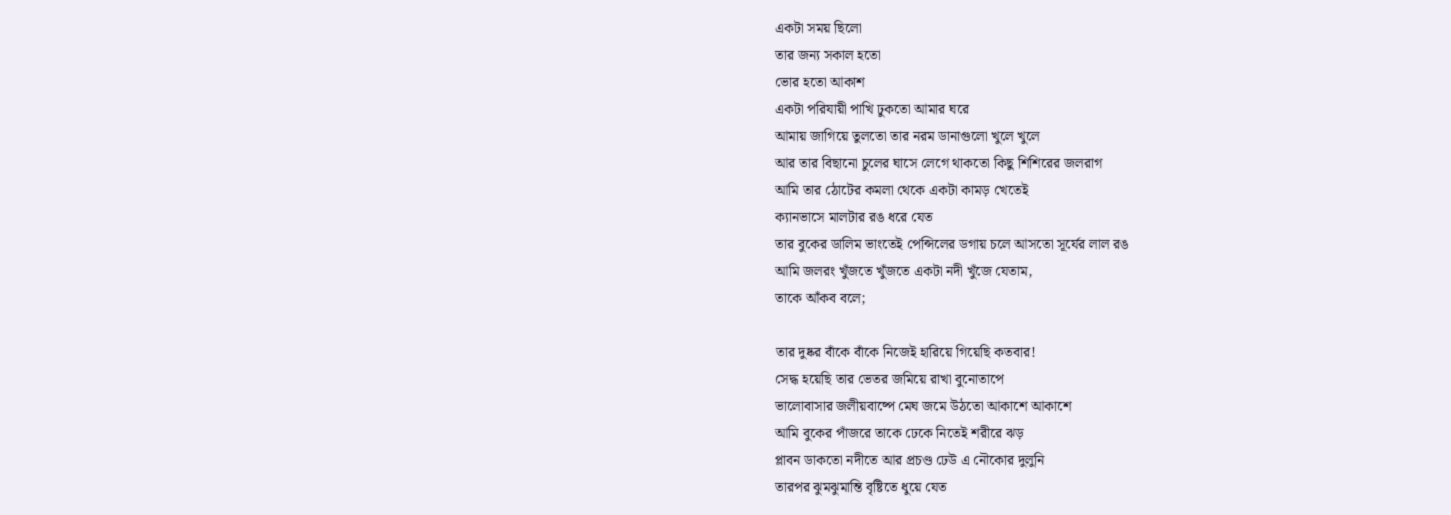একটা সময় ছিলো
তার জন্য সকাল হতো
ভোর হতো আকাশ
একটা পরিযায়ী পাখি ঢুকতো আমার ঘরে
আমায় জাগিয়ে তুলতো তার নরম ডানাগুলো খুলে খুলে
আর তার বিছানো চুলের ঘাসে লেগে থাকতো কিছু শিশিরের জলরাগ
আমি তার ঠোটের কমলা থেকে একটা কামড় খেতেই
ক্যানভাসে মালটার রঙ ধরে যেত
তার বুকের ডালিম ভাংতেই পেন্সিলের ডগায় চলে আসতো সূর্যের লাল রঙ
আমি জলরং খুঁজতে খুঁজতে একটা নদী খুঁজে যেতাম,
তাকে আঁকব বলে;

তার দুষ্কর বাঁকে বাঁকে নিজেই হারিয়ে গিয়েছি কতবার!
সেদ্ধ হয়েছি তার ভেতর জমিয়ে রাখা বুনোতাপে
ভালোবাসার জলীয়বাষ্পে মেঘ জমে উঠতো আকাশে আকাশে
আমি বুকের পাঁজরে তাকে ঢেকে নিতেই শরীরে ঝড়
প্লাবন ডাকতো নদীতে আর প্রচণ্ড ঢেউ এ নৌকোর দুলুনি
তারপর ঝুমঝুমান্তি বৃষ্টিতে ধুয়ে যেত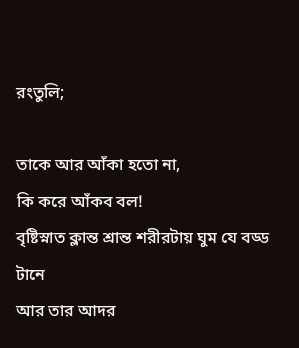রংতুলি;

তাকে আর আঁকা হতো না,
কি করে আঁকব বল!
বৃষ্টিস্নাত ক্লান্ত শ্রান্ত শরীরটায় ঘুম যে বড্ড টানে
আর তার আদর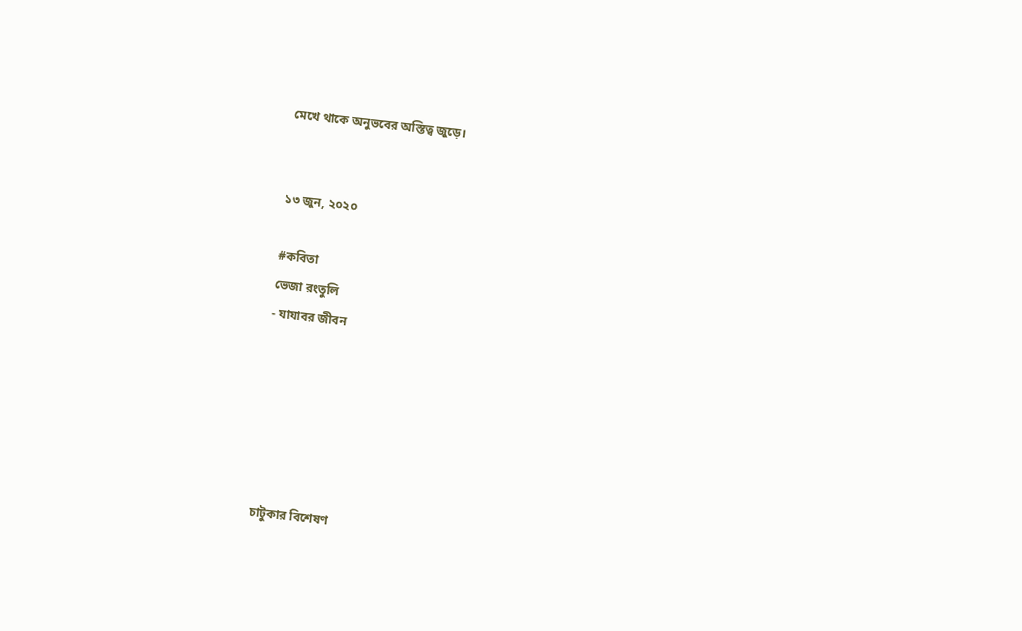মেখে থাকে অনুভবের অস্তিত্ব জুড়ে।


১৩ জুন, ২০২০

#কবিতা
ভেজা রংতুলি
- যাযাবর জীবন






চাটুকার বিশেষণ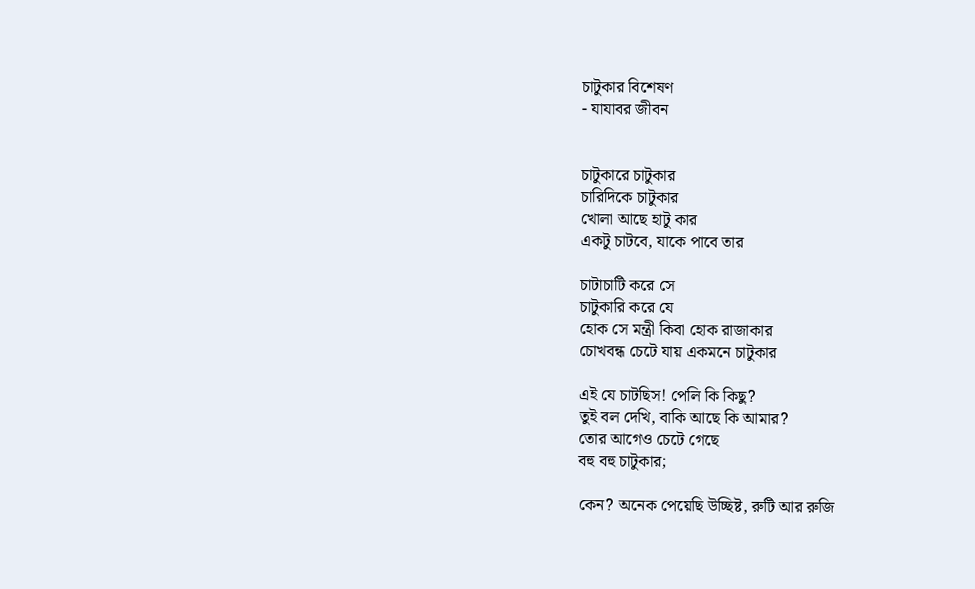চাটুকার বিশেষণ
- যাযাবর জীবন


চাটুকারে চাটুকার
চারিদিকে চাটুকার
খোলা আছে হাটু কার
একটু চাটবে, যাকে পাবে তার

চাটাচাটি করে সে
চাটুকারি করে যে
হোক সে মন্ত্রী কিবা হোক রাজাকার
চোখবন্ধ চেটে যায় একমনে চাটুকার

এই যে চাটছিস! পেলি কি কিছু?
তুই বল দেখি, বাকি আছে কি আমার?
তোর আগেও চেটে গেছে
বহু বহু চাটুকার;

কেন? অনেক পেয়েছি উচ্ছিষ্ট, রুটি আর রুজি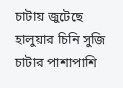চাটায় জুটেছে হালুয়ার চিনি সুজি
চাটার পাশাপাশি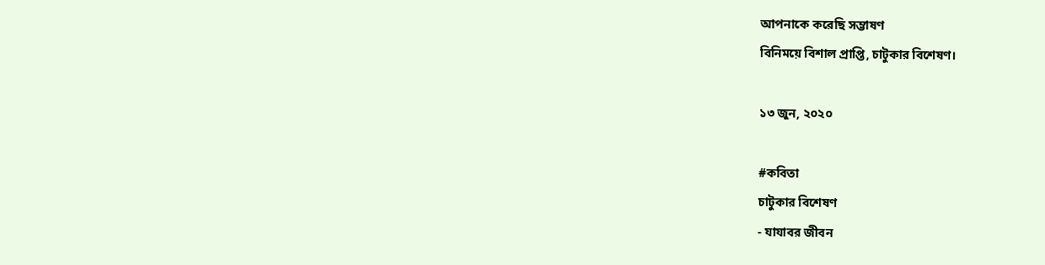আপনাকে করেছি সম্ভাষণ
বিনিময়ে বিশাল প্রাপ্তি, চাটুকার বিশেষণ।

১৩ জুন, ২০২০

#কবিতা
চাটুকার বিশেষণ
- যাযাবর জীবন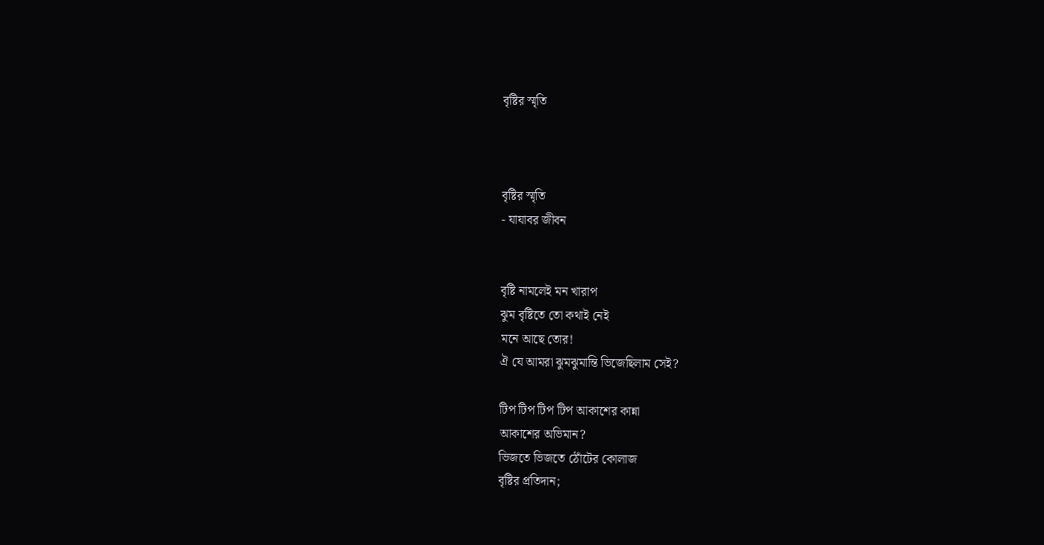বৃষ্টির স্মৃতি



বৃষ্টির স্মৃতি
- যাযাবর জীবন


বৃষ্টি নামলেই মন খারাপ
ঝুম বৃষ্টিতে তো কথাই নেই
মনে আছে তোর!
ঐ যে আমরা ঝুমঝুমান্তি ভিজেছিলাম সেই?

টিপ টিপ টিপ টিপ আকাশের কান্না
আকাশের অভিমান?
ভিজতে ভিজতে ঠোঁটের কোলাজ
বৃষ্টির প্রতিদান;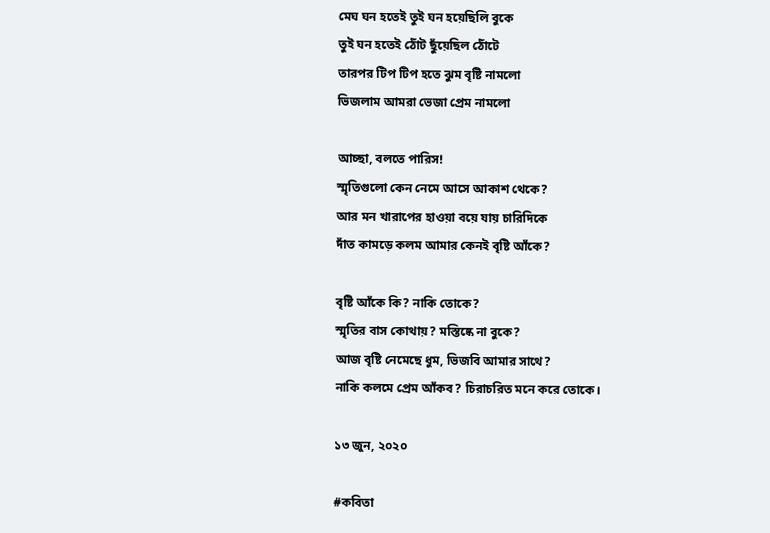মেঘ ঘন হতেই তুই ঘন হয়েছিলি বুকে
তুই ঘন হতেই ঠোঁট ছুঁয়েছিল ঠোঁটে
তারপর টিপ টিপ হতে ঝুম বৃষ্টি নামলো
ভিজলাম আমরা ভেজা প্রেম নামলো

আচ্ছা, বলতে পারিস!
স্মৃতিগুলো কেন নেমে আসে আকাশ থেকে?
আর মন খারাপের হাওয়া বয়ে যায় চারিদিকে
দাঁত কামড়ে কলম আমার কেনই বৃষ্টি আঁকে?

বৃষ্টি আঁকে কি? নাকি তোকে?
স্মৃতির বাস কোথায়? মস্তিষ্কে না বুকে?
আজ বৃষ্টি নেমেছে ধুম, ভিজবি আমার সাথে?
নাকি কলমে প্রেম আঁকব? চিরাচরিত মনে করে তোকে।

১৩ জুন, ২০২০

#কবিতা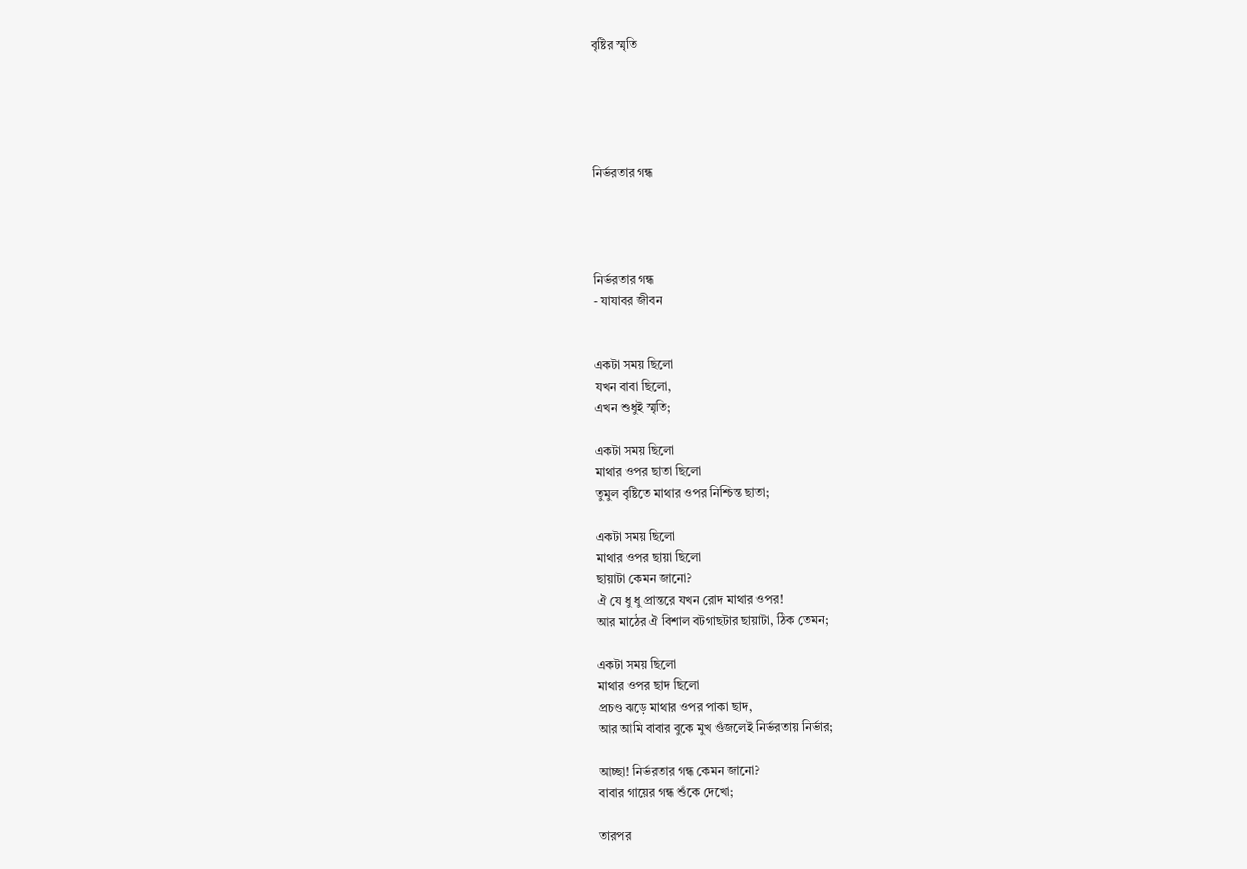বৃষ্টির স্মৃতি





নির্ভরতার গন্ধ




নির্ভরতার গন্ধ
- যাযাবর জীবন


একটা সময় ছিলো
যখন বাবা ছিলো,
এখন শুধুই স্মৃতি;

একটা সময় ছিলো
মাথার ওপর ছাতা ছিলো
তুমুল বৃষ্টিতে মাথার ওপর নিশ্চিন্ত ছাতা;

একটা সময় ছিলো
মাথার ওপর ছায়া ছিলো
ছায়াটা কেমন জানো?
ঐ যে ধু ধু প্রান্তরে যখন রোদ মাথার ওপর!
আর মাঠের ঐ বিশাল বটগাছটার ছায়াটা, ঠিক তেমন;

একটা সময় ছিলো
মাথার ওপর ছাদ ছিলো
প্রচণ্ড ঝড়ে মাথার ওপর পাকা ছাদ,
আর আমি বাবার বুকে মুখ গুঁজলেই নির্ভরতায় নির্ভার;

আচ্ছা! নির্ভরতার গন্ধ কেমন জানো?
বাবার গায়ের গন্ধ শুঁকে দেখো;

তারপর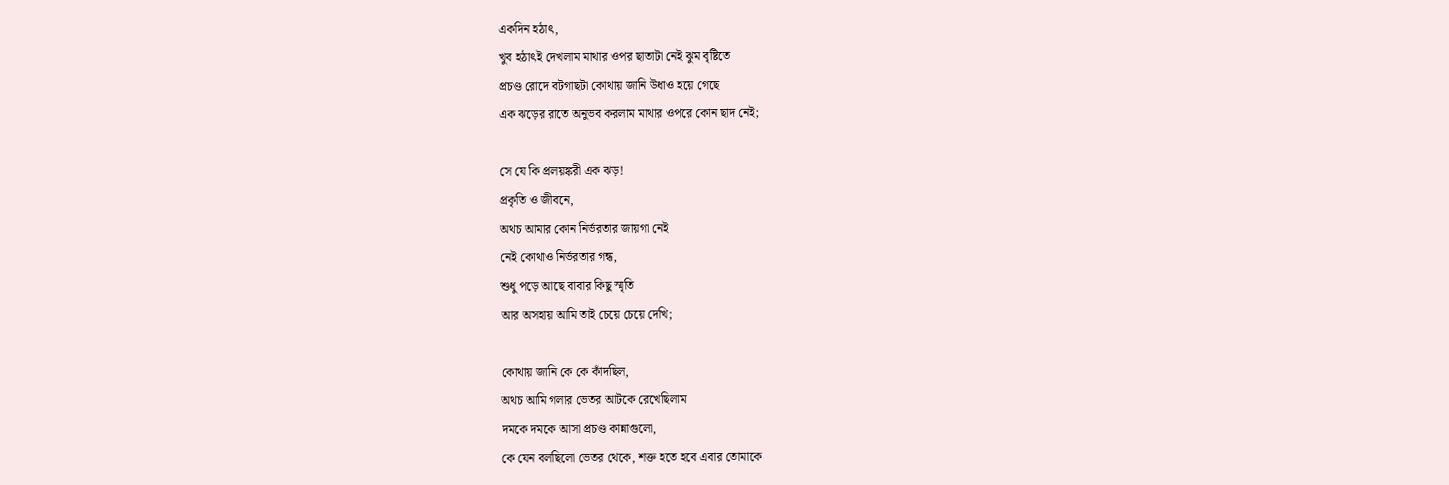একদিন হঠাৎ,
খুব হঠাৎই দেখলাম মাথার ওপর ছাতাটা নেই ঝুম বৃষ্টিতে
প্রচণ্ড রোদে বটগাছটা কোথায় জানি উধাও হয়ে গেছে
এক ঝড়ের রাতে অনুভব করলাম মাথার ওপরে কোন ছাদ নেই;

সে যে কি প্রলয়ঙ্করী এক ঝড়!
প্রকৃতি ও জীবনে,
অথচ আমার কোন নির্ভরতার জায়গা নেই
নেই কোথাও নির্ভরতার গন্ধ,
শুধু পড়ে আছে বাবার কিছু স্মৃতি
আর অসহায় আমি তাই চেয়ে চেয়ে দেখি;

কোথায় জানি কে কে কাঁদছিল,
অথচ আমি গলার ভেতর আটকে রেখেছিলাম
দমকে দমকে আসা প্রচণ্ড কান্নাগুলো,
কে যেন বলছিলো ভেতর থেকে, শক্ত হতে হবে এবার তোমাকে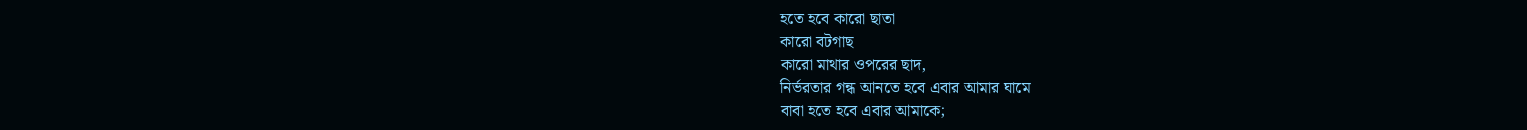হতে হবে কারো ছাতা
কারো বটগাছ
কারো মাথার ওপরের ছাদ,
নির্ভরতার গন্ধ আনতে হবে এবার আমার ঘামে
বাবা হতে হবে এবার আমাকে;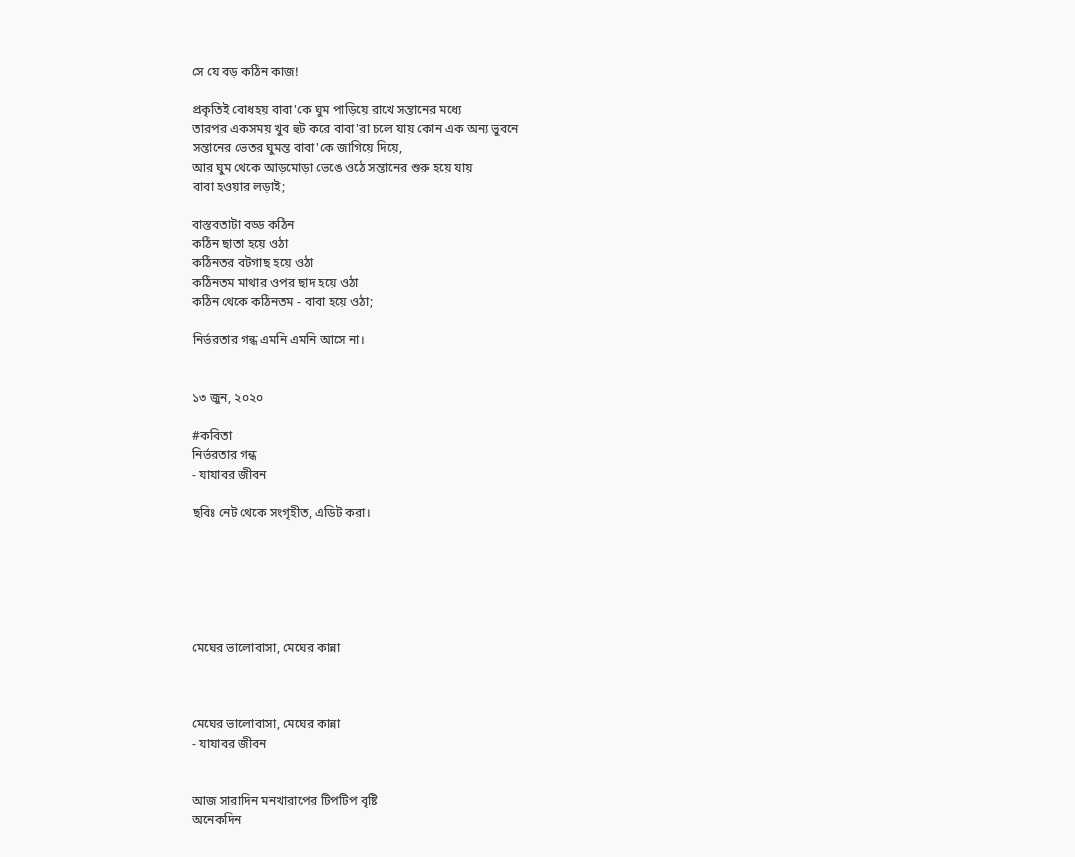সে যে বড় কঠিন কাজ!

প্রকৃতিই বোধহয় বাবা'কে ঘুম পাড়িয়ে রাখে সন্তানের মধ্যে
তারপর একসময় খুব হুট করে বাবা'রা চলে যায় কোন এক অন্য ভুবনে
সন্তানের ভেতর ঘুমন্ত বাবা'কে জাগিয়ে দিয়ে,
আর ঘুম থেকে আড়মোড়া ভেঙে ওঠে সন্তানের শুরু হয়ে যায়
বাবা হওয়ার লড়াই;

বাস্তবতাটা বড্ড কঠিন
কঠিন ছাতা হয়ে ওঠা
কঠিনতর বটগাছ হয়ে ওঠা
কঠিনতম মাথার ওপর ছাদ হয়ে ওঠা
কঠিন থেকে কঠিনতম - বাবা হয়ে ওঠা;

নির্ভরতার গন্ধ এমনি এমনি আসে না।


১৩ জুন, ২০২০

#কবিতা
নির্ভরতার গন্ধ
- যাযাবর জীবন

ছবিঃ নেট থেকে সংগৃহীত, এডিট করা।






মেঘের ভালোবাসা, মেঘের কান্না



মেঘের ভালোবাসা, মেঘের কান্না
- যাযাবর জীবন


আজ সারাদিন মনখারাপের টিপটিপ বৃষ্টি
অনেকদিন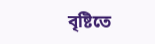বৃষ্টিতে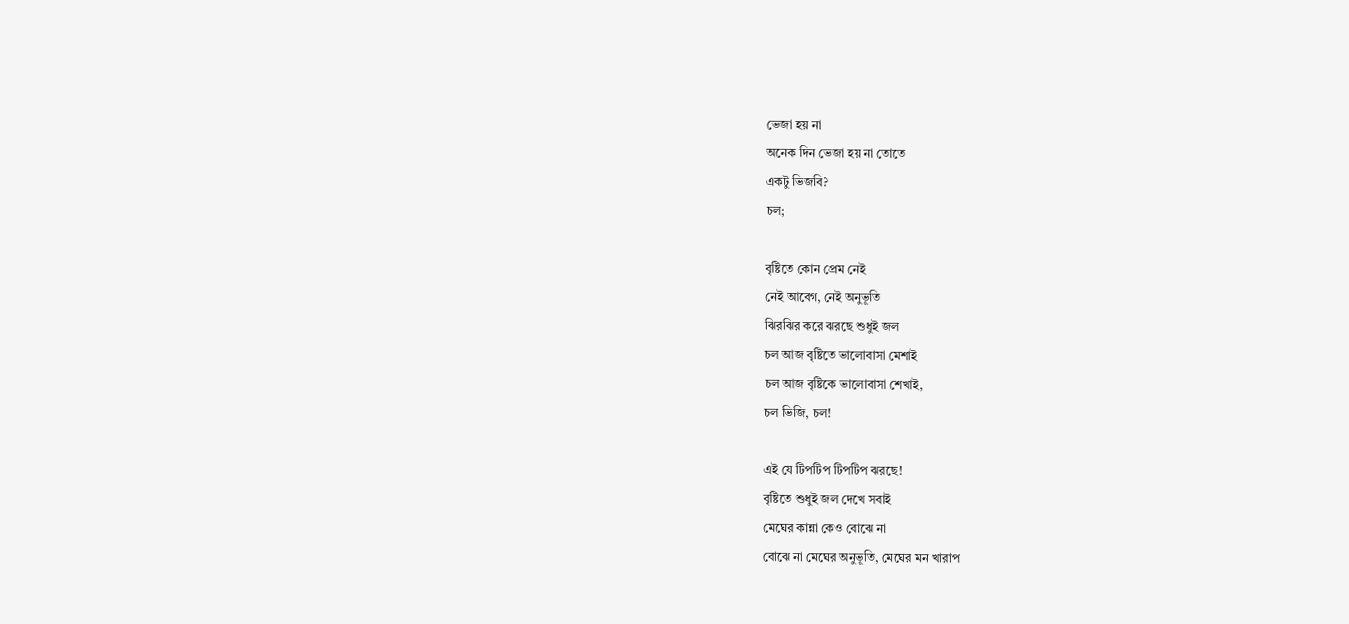ভেজা হয় না
অনেক দিন ভেজা হয় না তোতে
একটু ভিজবি?
চল;

বৃষ্টিতে কোন প্রেম নেই
নেই আবেগ, নেই অনুভূতি
ঝিরঝির করে ঝরছে শুধুই জল
চল আজ বৃষ্টিতে ভালোবাসা মেশাই
চল আজ বৃষ্টিকে ভালোবাসা শেখাই,
চল ভিজি, চল!

এই যে টিপটিপ টিপটিপ ঝরছে!
বৃষ্টিতে শুধুই জল দেখে সবাই
মেঘের কান্না কেও বোঝে না
বোঝে না মেঘের অনুভূতি, মেঘের মন খারাপ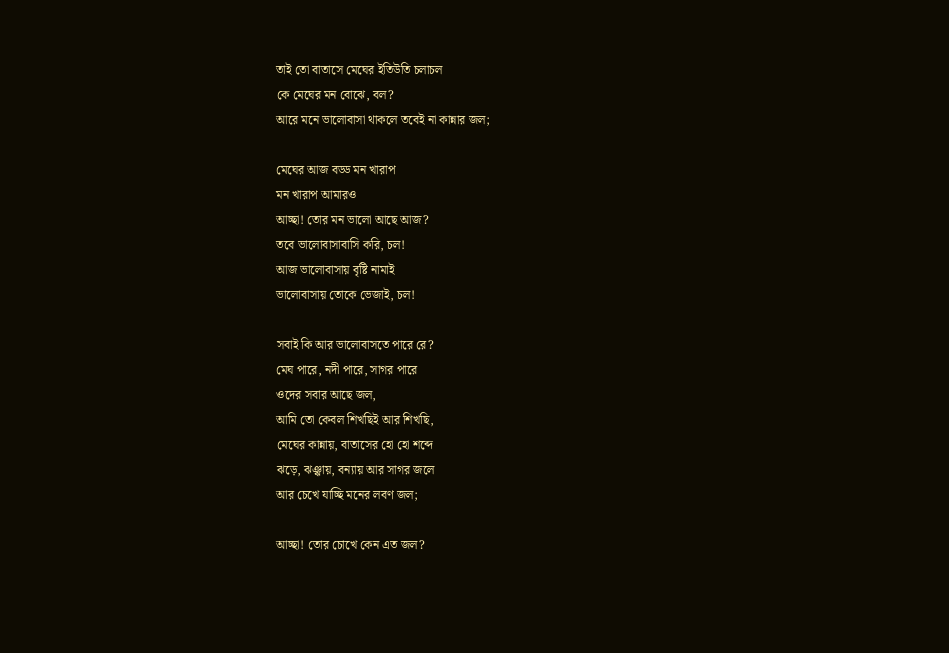তাই তো বাতাসে মেঘের ইতিউতি চলাচল
কে মেঘের মন বোঝে, বল?
আরে মনে ভালোবাসা থাকলে তবেই না কান্নার জল;

মেঘের আজ বড্ড মন খারাপ
মন খারাপ আমারও
আচ্ছা! তোর মন ভালো আছে আজ?
তবে ভালোবাসাবাসি করি, চল!
আজ ভালোবাসায় বৃষ্টি নামাই
ভালোবাসায় তোকে ভেজাই, চল!

সবাই কি আর ভালোবাসতে পারে রে?
মেঘ পারে, নদী পারে, সাগর পারে
ওদের সবার আছে জল,
আমি তো কেবল শিখছিই আর শিখছি,
মেঘের কান্নায়, বাতাসের হো হো শব্দে
ঝড়ে, ঝঞ্ঝায়, বন্যায় আর সাগর জলে
আর চেখে যাচ্ছি মনের লবণ জল;

আচ্ছা! তোর চোখে কেন এত জল?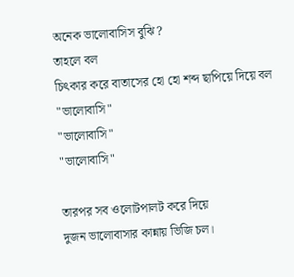অনেক ভালোবাসিস বুঝি?
তাহলে বল
চিৎকার করে বাতাসের হো হো শব্দ ছাপিয়ে দিয়ে বল
"ভালোবাসি"
"ভালোবাসি"
"ভালোবাসি"

তারপর সব ওলোটপালট করে দিয়ে
দুজন ভালোবাসার কান্নায় ভিজি চল।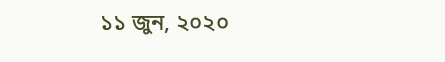১১ জুন, ২০২০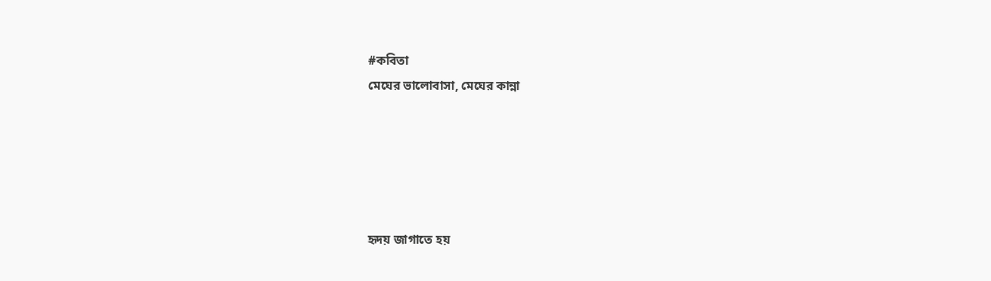#কবিতা
মেঘের ভালোবাসা, মেঘের কান্না





হৃদয় জাগাতে হয়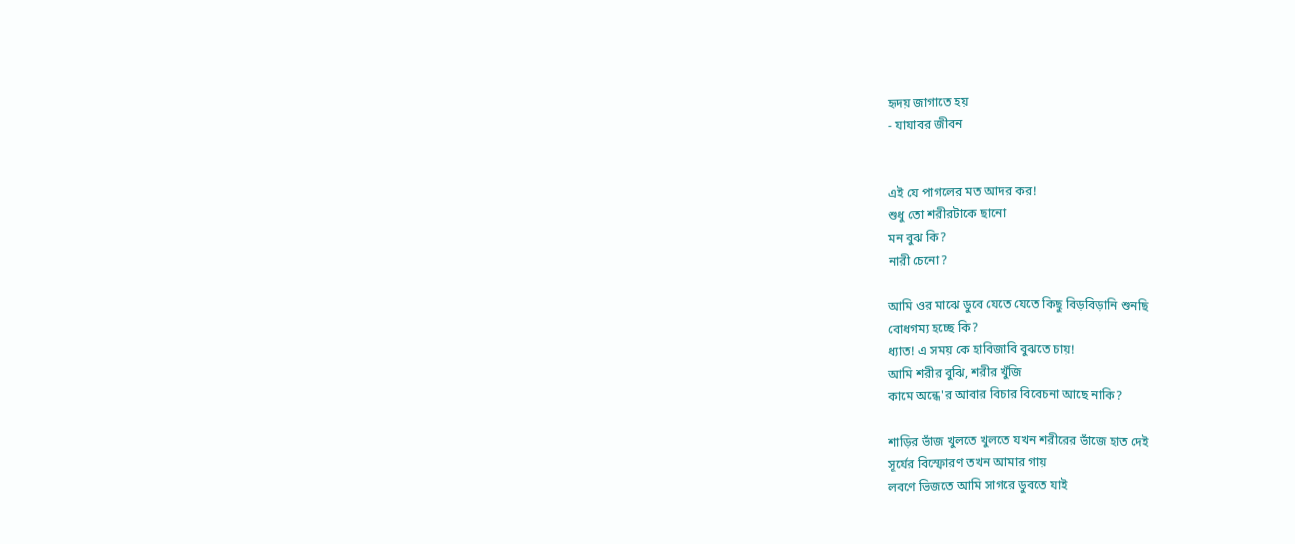হৃদয় জাগাতে হয়
- যাযাবর জীবন


এই যে পাগলের মত আদর কর!
শুধু তো শরীরটাকে ছানো
মন বুঝ কি?
নারী চেনো?

আমি ওর মাঝে ডুবে যেতে যেতে কিছু বিড়বিড়ানি শুনছি
বোধগম্য হচ্ছে কি?
ধ্যাত! এ সময় কে হাবিজাবি বুঝতে চায়!
আমি শরীর বুঝি, শরীর খুঁজি
কামে অন্ধে'র আবার বিচার বিবেচনা আছে নাকি?

শাড়ির ভাঁজ খুলতে খুলতে যখন শরীরের ভাঁজে হাত দেই
সূর্যের বিস্ফোরণ তখন আমার গায়
লবণে ভিজতে আমি সাগরে ডুবতে যাই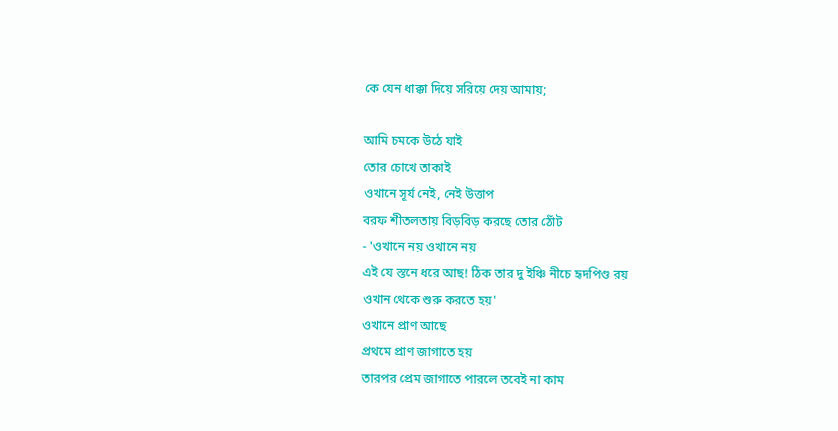কে যেন ধাক্কা দিয়ে সরিয়ে দেয় আমায়;

আমি চমকে উঠে যাই
তোর চোখে তাকাই
ওখানে সূর্য নেই, নেই উত্তাপ
বরফ শীতলতায় বিড়বিড় করছে তোর ঠোঁট
- 'ওখানে নয় ওখানে নয়
এই যে স্তনে ধরে আছ! ঠিক তার দু ইঞ্চি নীচে হৃদপিণ্ড রয়
ওখান থেকে শুরু করতে হয়'
ওখানে প্রাণ আছে
প্রথমে প্রাণ জাগাতে হয়
তারপর প্রেম জাগাতে পারলে তবেই না কাম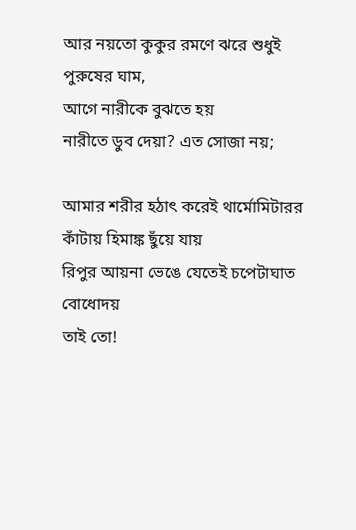আর নয়তো কুকুর রমণে ঝরে শুধুই পুরুষের ঘাম,
আগে নারীকে বুঝতে হয়
নারীতে ডুব দেয়া? এত সোজা নয়;

আমার শরীর হঠাৎ করেই থার্মোমিটারর কাঁটায় হিমাঙ্ক ছুঁয়ে যায়
রিপুর আয়না ভেঙে যেতেই চপেটাঘাত বোধোদয়
তাই তো!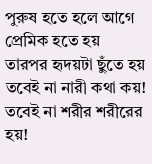পুরুষ হতে হলে আগে প্রেমিক হতে হয়
তারপর হৃদয়টা ছুঁতে হয়
তবেই না নারী কথা কয়!
তবেই না শরীর শরীরের হয়!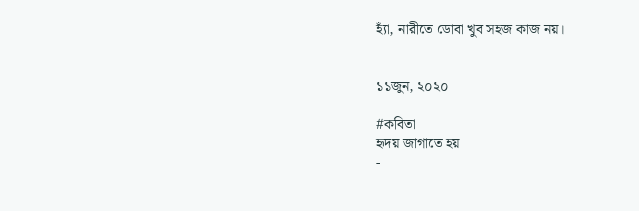হ্যাঁ, নারীতে ডোবা খুব সহজ কাজ নয়।


১১জুন, ২০২০

#কবিতা
হৃদয় জাগাতে হয়
-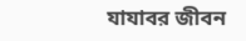যাযাবর জীবন